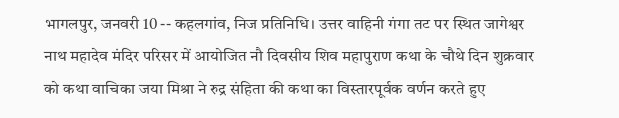भागलपुर, जनवरी 10 -- कहलगांव, निज प्रतिनिधि। उत्तर वाहिनी गंगा तट पर स्थित जागेश्वर नाथ महादेव मंदिर परिसर में आयोजित नौ दिवसीय शिव महापुराण कथा के चौथे दिन शुक्रवार को कथा वाचिका जया मिश्रा ने रुद्र संहिता की कथा का विस्तारपूर्वक वर्णन करते हुए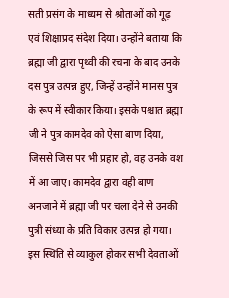सती प्रसंग के माध्यम से श्रोताओं को गूढ़ एवं शिक्षाप्रद संदेश दिया। उन्होंने बताया कि ब्रह्मा जी द्वारा पृथ्वी की रचना के बाद उनके दस पुत्र उत्पन्न हुए, जिन्हें उन्होंने मानस पुत्र के रूप में स्वीकार किया। इसके पश्चात ब्रह्मा जी ने पुत्र कामदेव को ऐसा बाण दिया, जिससे जिस पर भी प्रहार हो, वह उनके वश में आ जाए। कामदेव द्वारा वही बाण अनजाने में ब्रह्मा जी पर चला देने से उनकी पुत्री संध्या के प्रति विकार उत्पन्न हो गया। इस स्थिति से व्याकुल होकर सभी देवताओं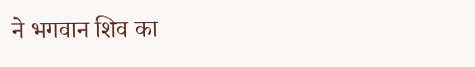ने भगवान शिव का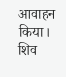आवाहन किया। शिव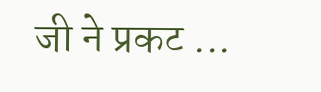जी ने प्रकट ...